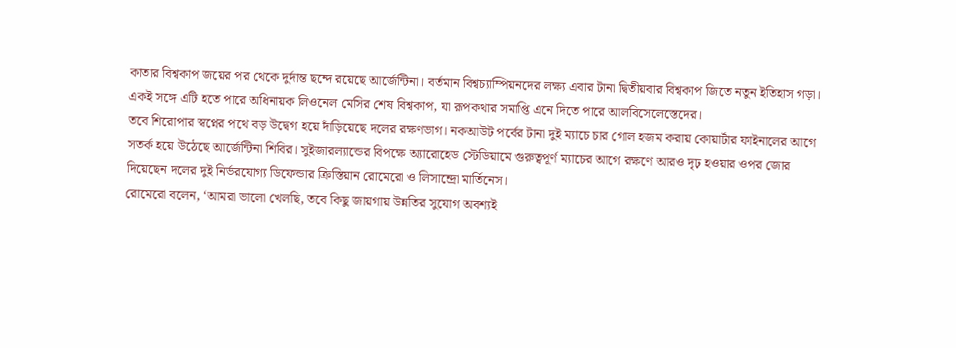কাতার বিশ্বকাপ জয়ের পর থেকে দুর্দান্ত ছন্দে রয়েছে আর্জেন্টিনা। বর্তমান বিশ্বচ্যাম্পিয়নদের লক্ষ্য এবার টানা দ্বিতীয়বার বিশ্বকাপ জিতে নতুন ইতিহাস গড়া। একই সঙ্গে এটি হতে পারে অধিনায়ক লিওনেল মেসির শেষ বিশ্বকাপ, যা রূপকথার সমাপ্তি এনে দিতে পারে আলবিসেলেস্তেদের।
তবে শিরোপার স্বপ্নের পথে বড় উদ্বেগ হয়ে দাঁড়িয়েছে দলের রক্ষণভাগ। নকআউট পর্বের টানা দুই ম্যাচে চার গোল হজম করায় কোয়ার্টার ফাইনালের আগে সতর্ক হয়ে উঠেছে আর্জেন্টিনা শিবির। সুইজারল্যান্ডের বিপক্ষে অ্যারোহেড স্টেডিয়ামে গুরুত্বপূর্ণ ম্যাচের আগে রক্ষণে আরও দৃঢ় হওয়ার ওপর জোর দিয়েছেন দলের দুই নির্ভরযোগ্য ডিফেন্ডার ক্রিস্তিয়ান রোমেরো ও লিসান্দ্রো মার্তিনেস।
রোমেরো বলেন, ‘আমরা ভালো খেলছি, তবে কিছু জায়গায় উন্নতির সুযোগ অবশ্যই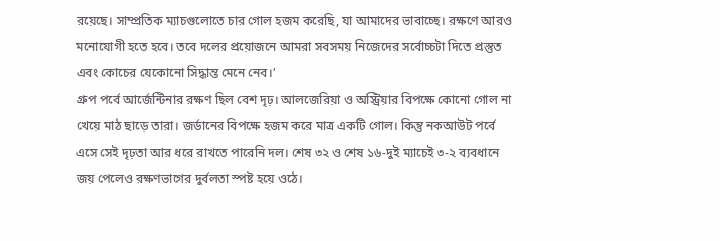রয়েছে। সাম্প্রতিক ম্যাচগুলোতে চার গোল হজম করেছি, যা আমাদের ভাবাচ্ছে। রক্ষণে আরও মনোযোগী হতে হবে। তবে দলের প্রয়োজনে আমরা সবসময় নিজেদের সর্বোচ্চটা দিতে প্রস্তুত এবং কোচের যেকোনো সিদ্ধান্ত মেনে নেব।’
গ্রুপ পর্বে আর্জেন্টিনার রক্ষণ ছিল বেশ দৃঢ়। আলজেরিয়া ও অস্ট্রিয়ার বিপক্ষে কোনো গোল না খেয়ে মাঠ ছাড়ে তারা। জর্ডানের বিপক্ষে হজম করে মাত্র একটি গোল। কিন্তু নকআউট পর্বে এসে সেই দৃঢ়তা আর ধরে রাখতে পারেনি দল। শেষ ৩২ ও শেষ ১৬-দুই ম্যাচেই ৩-২ ব্যবধানে জয় পেলেও রক্ষণভাগের দুর্বলতা স্পষ্ট হয়ে ওঠে।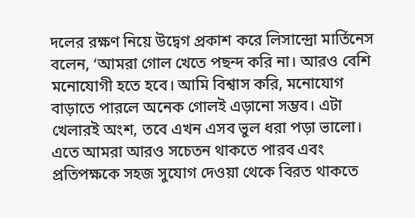দলের রক্ষণ নিয়ে উদ্বেগ প্রকাশ করে লিসান্দ্রো মার্তিনেস বলেন, ‘আমরা গোল খেতে পছন্দ করি না। আরও বেশি মনোযোগী হতে হবে। আমি বিশ্বাস করি, মনোযোগ বাড়াতে পারলে অনেক গোলই এড়ানো সম্ভব। এটা খেলারই অংশ, তবে এখন এসব ভুল ধরা পড়া ভালো। এতে আমরা আরও সচেতন থাকতে পারব এবং প্রতিপক্ষকে সহজ সুযোগ দেওয়া থেকে বিরত থাকতে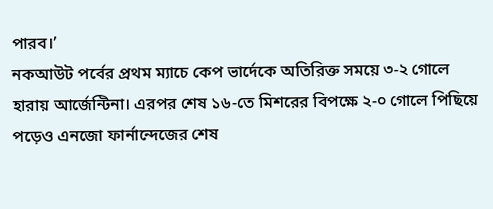পারব।’
নকআউট পর্বের প্রথম ম্যাচে কেপ ভার্দেকে অতিরিক্ত সময়ে ৩-২ গোলে হারায় আর্জেন্টিনা। এরপর শেষ ১৬-তে মিশরের বিপক্ষে ২-০ গোলে পিছিয়ে পড়েও এনজো ফার্নান্দেজের শেষ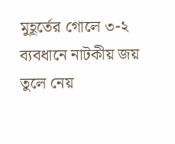মুহূর্তের গোলে ৩-২ ব্যবধানে নাটকীয় জয় তুলে নেয়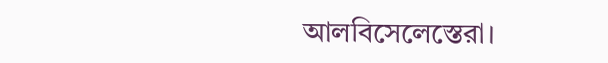আলবিসেলেস্তেরা।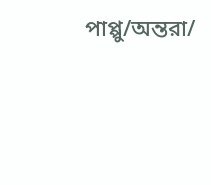পাপ্পু/অন্তরা/